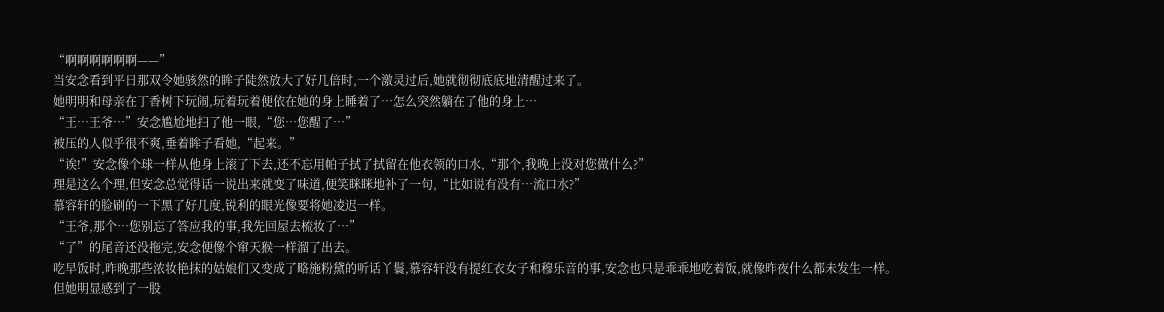“啊啊啊啊啊啊——”
当安念看到平日那双令她骇然的眸子陡然放大了好几倍时,一个激灵过后,她就彻彻底底地清醒过来了。
她明明和母亲在丁香树下玩闹,玩着玩着便依在她的身上睡着了…怎么突然躺在了他的身上…
“王…王爷…”安念尴尬地扫了他一眼,“您…您醒了…”
被压的人似乎很不爽,垂着眸子看她,“起来。”
“诶!”安念像个球一样从他身上滚了下去,还不忘用帕子拭了拭留在他衣领的口水,“那个,我晚上没对您做什么?”
理是这么个理,但安念总觉得话一说出来就变了味道,便笑眯眯地补了一句,“比如说有没有…流口水?”
慕容轩的脸刷的一下黑了好几度,锐利的眼光像要将她凌迟一样。
“王爷,那个…您别忘了答应我的事,我先回屋去梳妆了…”
“了”的尾音还没拖完,安念便像个窜天猴一样溜了出去。
吃早饭时,昨晚那些浓妆艳抹的姑娘们又变成了略施粉黛的听话丫鬟,慕容轩没有提红衣女子和穆乐音的事,安念也只是乖乖地吃着饭,就像昨夜什么都未发生一样。
但她明显感到了一股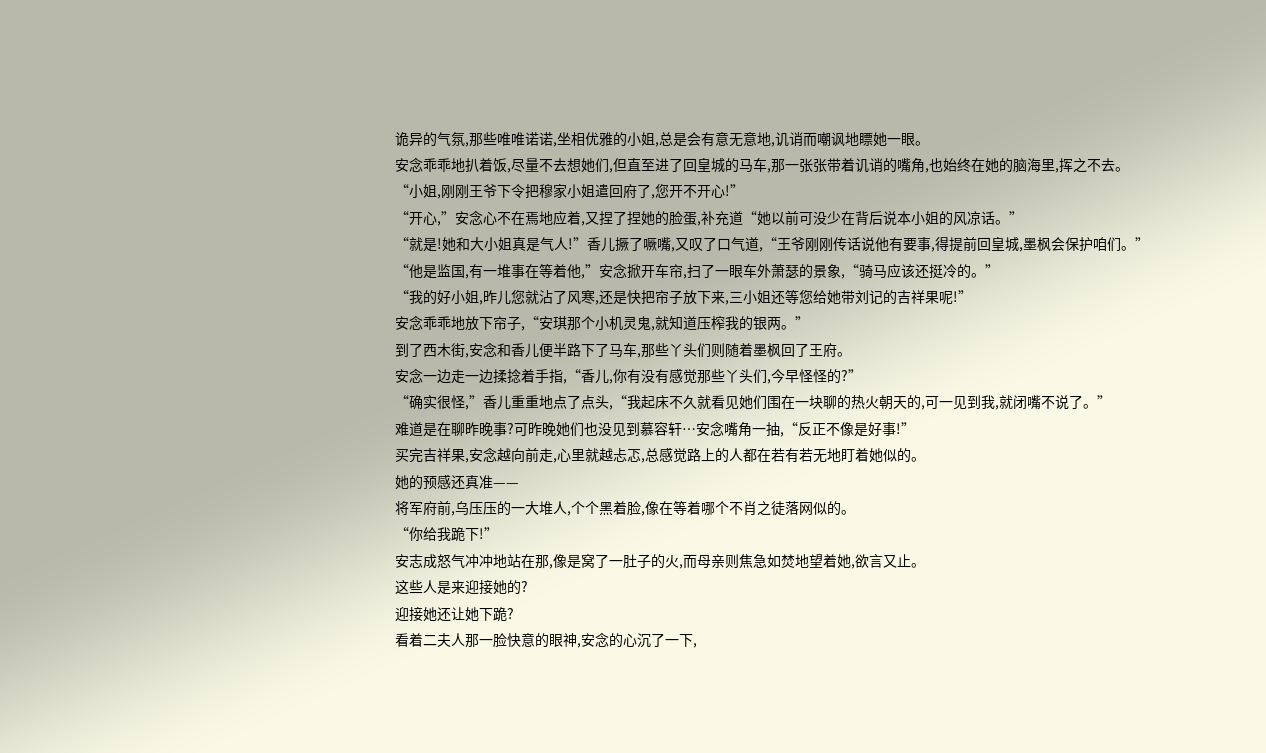诡异的气氛,那些唯唯诺诺,坐相优雅的小姐,总是会有意无意地,讥诮而嘲讽地瞟她一眼。
安念乖乖地扒着饭,尽量不去想她们,但直至进了回皇城的马车,那一张张带着讥诮的嘴角,也始终在她的脑海里,挥之不去。
“小姐,刚刚王爷下令把穆家小姐遣回府了,您开不开心!”
“开心,”安念心不在焉地应着,又捏了捏她的脸蛋,补充道“她以前可没少在背后说本小姐的风凉话。”
“就是!她和大小姐真是气人!”香儿撅了噘嘴,又叹了口气道,“王爷刚刚传话说他有要事,得提前回皇城,墨枫会保护咱们。”
“他是监国,有一堆事在等着他,”安念掀开车帘,扫了一眼车外萧瑟的景象,“骑马应该还挺冷的。”
“我的好小姐,昨儿您就沾了风寒,还是快把帘子放下来,三小姐还等您给她带刘记的吉祥果呢!”
安念乖乖地放下帘子,“安琪那个小机灵鬼,就知道压榨我的银两。”
到了西木街,安念和香儿便半路下了马车,那些丫头们则随着墨枫回了王府。
安念一边走一边揉捻着手指,“香儿,你有没有感觉那些丫头们,今早怪怪的?”
“确实很怪,”香儿重重地点了点头,“我起床不久就看见她们围在一块聊的热火朝天的,可一见到我,就闭嘴不说了。”
难道是在聊昨晚事?可昨晚她们也没见到慕容轩…安念嘴角一抽,“反正不像是好事!”
买完吉祥果,安念越向前走,心里就越忐忑,总感觉路上的人都在若有若无地盯着她似的。
她的预感还真准——
将军府前,乌压压的一大堆人,个个黑着脸,像在等着哪个不肖之徒落网似的。
“你给我跪下!”
安志成怒气冲冲地站在那,像是窝了一肚子的火,而母亲则焦急如焚地望着她,欲言又止。
这些人是来迎接她的?
迎接她还让她下跪?
看着二夫人那一脸快意的眼神,安念的心沉了一下,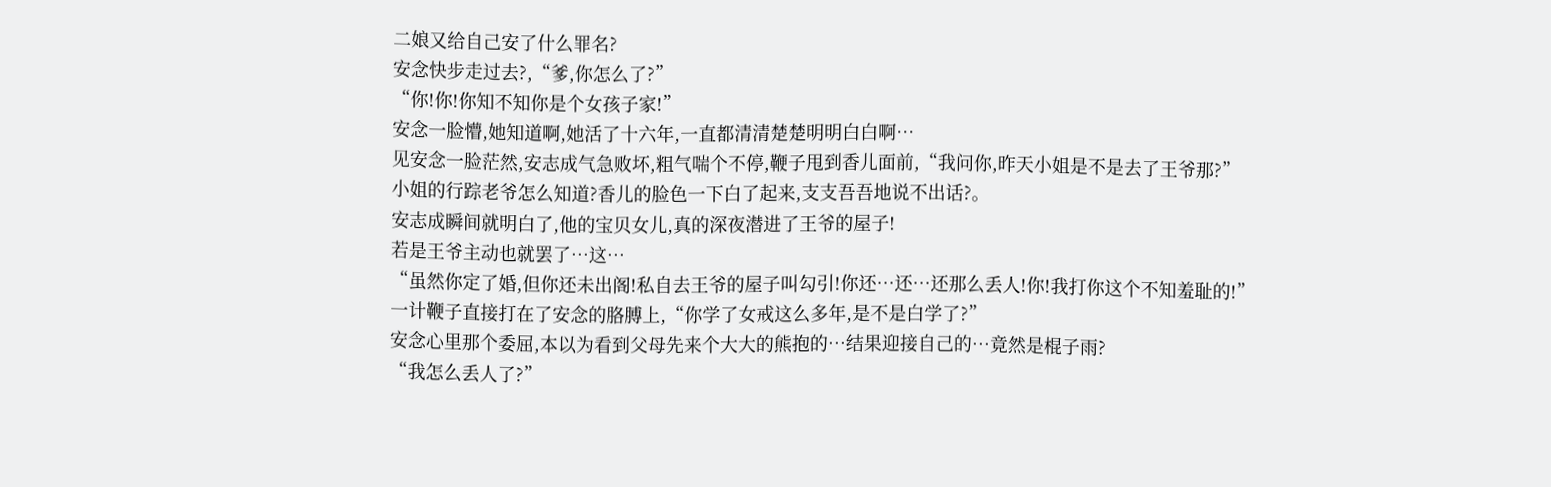二娘又给自己安了什么罪名?
安念快步走过去?,“爹,你怎么了?”
“你!你!你知不知你是个女孩子家!”
安念一脸懵,她知道啊,她活了十六年,一直都清清楚楚明明白白啊…
见安念一脸茫然,安志成气急败坏,粗气喘个不停,鞭子甩到香儿面前,“我问你,昨天小姐是不是去了王爷那?”
小姐的行踪老爷怎么知道?香儿的脸色一下白了起来,支支吾吾地说不出话?。
安志成瞬间就明白了,他的宝贝女儿,真的深夜潜进了王爷的屋子!
若是王爷主动也就罢了…这…
“虽然你定了婚,但你还未出阁!私自去王爷的屋子叫勾引!你还…还…还那么丢人!你!我打你这个不知羞耻的!”
一计鞭子直接打在了安念的胳膊上,“你学了女戒这么多年,是不是白学了?”
安念心里那个委屈,本以为看到父母先来个大大的熊抱的…结果迎接自己的…竟然是棍子雨?
“我怎么丢人了?”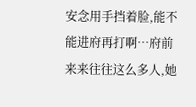安念用手挡着脸,能不能进府再打啊…府前来来往往这么多人,她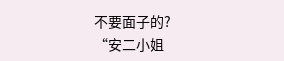不要面子的?
“安二小姐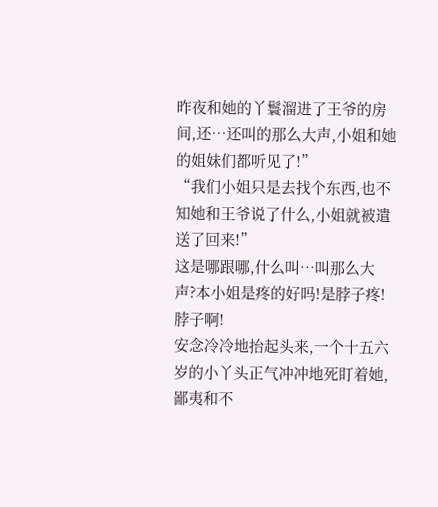昨夜和她的丫鬟溜进了王爷的房间,还…还叫的那么大声,小姐和她的姐妹们都听见了!”
“我们小姐只是去找个东西,也不知她和王爷说了什么,小姐就被遣送了回来!”
这是哪跟哪,什么叫…叫那么大声?本小姐是疼的好吗!是脖子疼!脖子啊!
安念冷冷地抬起头来,一个十五六岁的小丫头正气冲冲地死盯着她,鄙夷和不